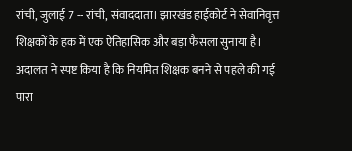रांची, जुलाई 7 -- रांची, संवाददाता। झारखंड हाईकोर्ट ने सेवानिवृत्त शिक्षकों के हक में एक ऐतिहासिक और बड़ा फैसला सुनाया है। अदालत ने स्पष्ट किया है कि नियमित शिक्षक बनने से पहले की गई पारा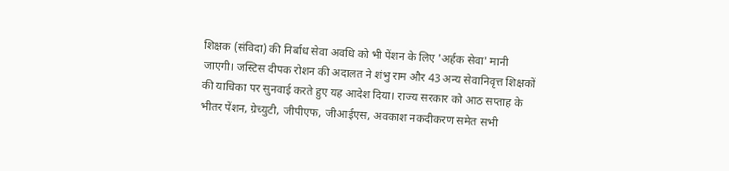शिक्षक (संविदा) की निर्बाध सेवा अवधि को भी पेंशन के लिए 'अर्हक सेवा' मानी जाएगी। जस्टिस दीपक रोशन की अदालत ने शंभु राम और 43 अन्य सेवानिवृत्त शिक्षकों की याचिका पर सुनवाई करते हुए यह आदेश दिया। राज्य सरकार को आठ सप्ताह के भीतर पेंशन, ग्रेच्युटी, जीपीएफ, जीआईएस, अवकाश नकदीकरण समेत सभी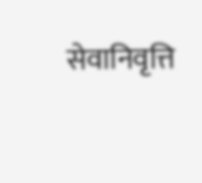सेवानिवृत्ति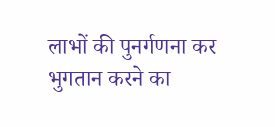लाभों की पुनर्गणना कर भुगतान करने का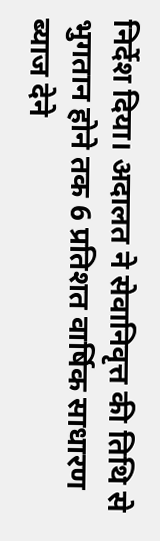निर्देश दिया। अदालत ने सेवानिवृत्त की तिथि से भुगतान होने तक 6 प्रतिशत वार्षिक साधारण ब्याज देने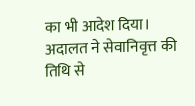का भी आदेश दिया। अदालत ने सेवानिवृत्त की तिथि से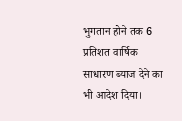भुगतान होने तक 6 प्रतिशत वार्षिक साधारण ब्याज देने का भी आदेश दिया।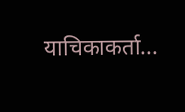याचिकाकर्ता...